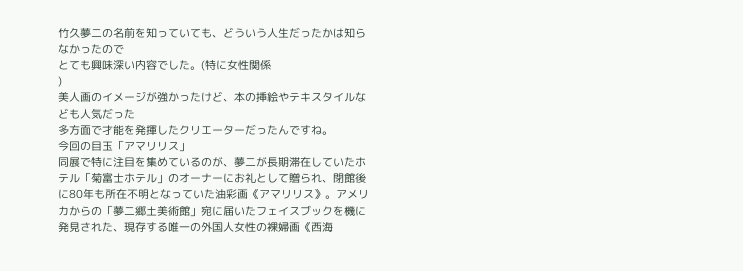竹久夢二の名前を知っていても、どういう人生だったかは知らなかったので
とても興味深い内容でした。(特に女性関係
)
美人画のイメージが強かったけど、本の挿絵やテキスタイルなども人気だった
多方面で才能を発揮したクリエーターだったんですね。
今回の目玉「アマリリス」
同展で特に注目を集めているのが、夢二が長期滞在していたホテル「菊富士ホテル」のオーナーにお礼として贈られ、閉館後に80年も所在不明となっていた油彩画《アマリリス》。アメリカからの「夢二郷土美術館」宛に届いたフェイスブックを機に発見された、現存する唯一の外国人女性の裸婦画《西海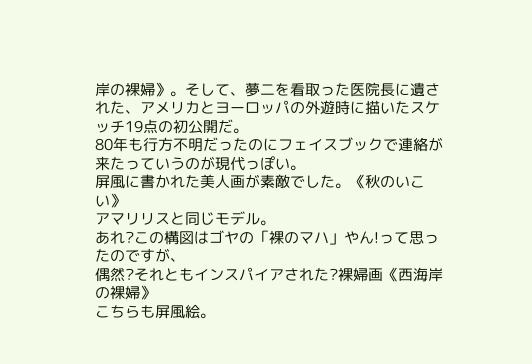岸の裸婦》。そして、夢二を看取った医院長に遺された、アメリカとヨーロッパの外遊時に描いたスケッチ19点の初公開だ。
80年も行方不明だったのにフェイスブックで連絡が来たっていうのが現代っぽい。
屏風に書かれた美人画が素敵でした。《秋のいこい》
アマリリスと同じモデル。
あれ?この構図はゴヤの「裸のマハ」やん!って思ったのですが、
偶然?それともインスパイアされた?裸婦画《西海岸の裸婦》
こちらも屏風絵。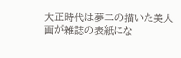大正時代は夢二の描いた美人画が雑誌の表紙にな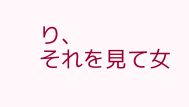り、
それを見て女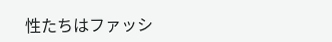性たちはファッシ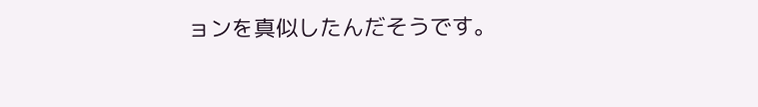ョンを真似したんだそうです。